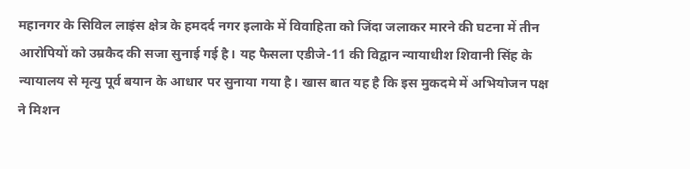महानगर के सिविल लाइंस क्षेत्र के हमदर्द नगर इलाके में विवाहिता को जिंदा जलाकर मारने की घटना में तीन आरोपियों को उम्रकैद की सजा सुनाई गई है। यह फैसला एडीजे-11 की विद्वान न्यायाधीश शिवानी सिंह के न्यायालय से मृत्यु पूर्व बयान के आधार पर सुनाया गया है। खास बात यह है कि इस मुकदमे में अभियोजन पक्ष ने मिशन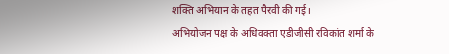शक्ति अभियान के तहत पैरवी की गई।
अभियोजन पक्ष के अधिवक्ता एडीजीसी रविकांत शर्मा के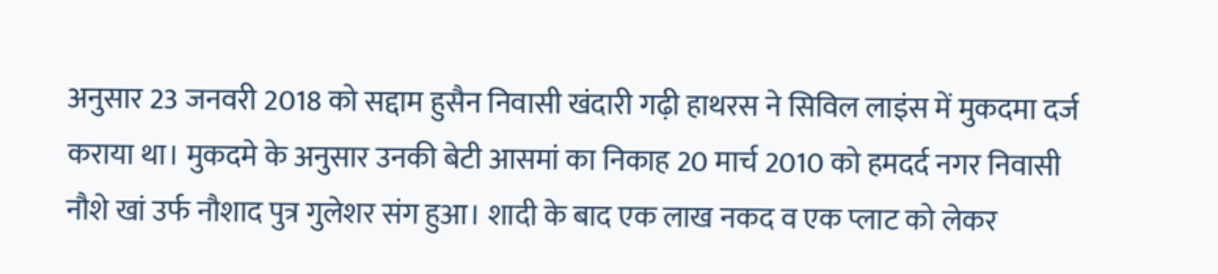अनुसार 23 जनवरी 2018 को सद्दाम हुसैन निवासी खंदारी गढ़ी हाथरस ने सिविल लाइंस में मुकदमा दर्ज कराया था। मुकदमे के अनुसार उनकी बेटी आसमां का निकाह 20 मार्च 2010 को हमदर्द नगर निवासी नौशे खां उर्फ नौशाद पुत्र गुलेशर संग हुआ। शादी के बाद एक लाख नकद व एक प्लाट को लेकर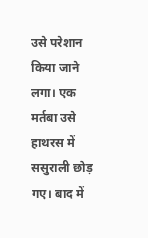उसे परेशान किया जाने लगा। एक मर्तबा उसे हाथरस में ससुराली छोड़ गए। बाद में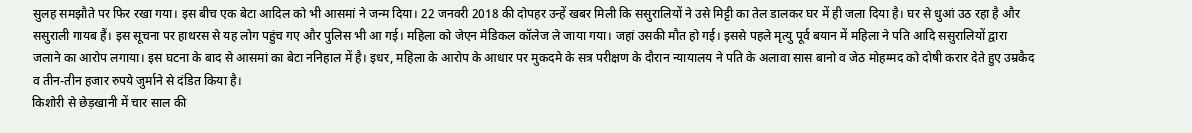सुलह समझौते पर फिर रखा गया। इस बीच एक बेटा आदिल को भी आसमां ने जन्म दिया। 22 जनवरी 2018 की दोपहर उन्हें खबर मिली कि ससुरालियों ने उसे मिट्टी का तेल डालकर घर में ही जला दिया है। घर से धुआं उठ रहा है और ससुराली गायब हैं। इस सूचना पर हाथरस से यह लोग पहुंच गए और पुलिस भी आ गई। महिला को जेएन मेडिकल कॉलेज ले जाया गया। जहां उसकी मौत हो गई। इससे पहले मृत्यु पूर्व बयान में महिला ने पति आदि ससुरालियों द्वारा जलाने का आरोप लगाया। इस घटना के बाद से आसमां का बेटा ननिहाल में है। इधर, महिला के आरोप के आधार पर मुकदमे के सत्र परीक्षण के दौरान न्यायालय ने पति के अलावा सास बानो व जेठ मोहम्मद को दोषी करार देते हुए उम्रकैद व तीन-तीन हजार रुपये जुर्माने से दंडित किया है।
किशोरी से छेड़खानी में चार साल की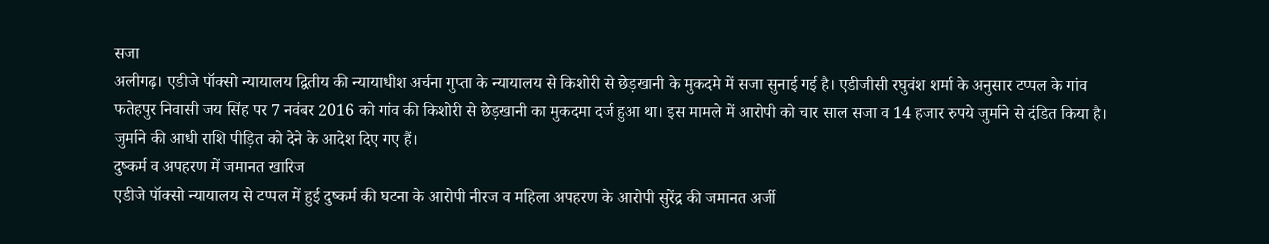सजा
अलीगढ़। एडीजे पॉक्सो न्यायालय द्वितीय की न्यायाधीश अर्चना गुप्ता के न्यायालय से किशोरी से छेड़खानी के मुकदमे में सजा सुनाई गई है। एडीजीसी रघुवंश शर्मा के अनुसार टप्पल के गांव फतेहपुर निवासी जय सिंह पर 7 नवंबर 2016 को गांव की किशोरी से छेड़खानी का मुकदमा दर्ज हुआ था। इस मामले में आरोपी को चार साल सजा व 14 हजार रुपये जुर्माने से दंडित किया है। जुर्माने की आधी राशि पीड़ित को देने के आदेश दिए गए हैं।
दुष्कर्म व अपहरण में जमानत खारिज
एडीजे पॉक्सो न्यायालय से टप्पल में हुई दुष्कर्म की घटना के आरोपी नीरज व महिला अपहरण के आरोपी सुरेंद्र की जमानत अर्जी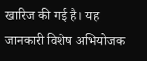खारिज की गई है। यह जानकारी विशेष अभियोजक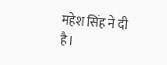महेश सिंह ने दी है।